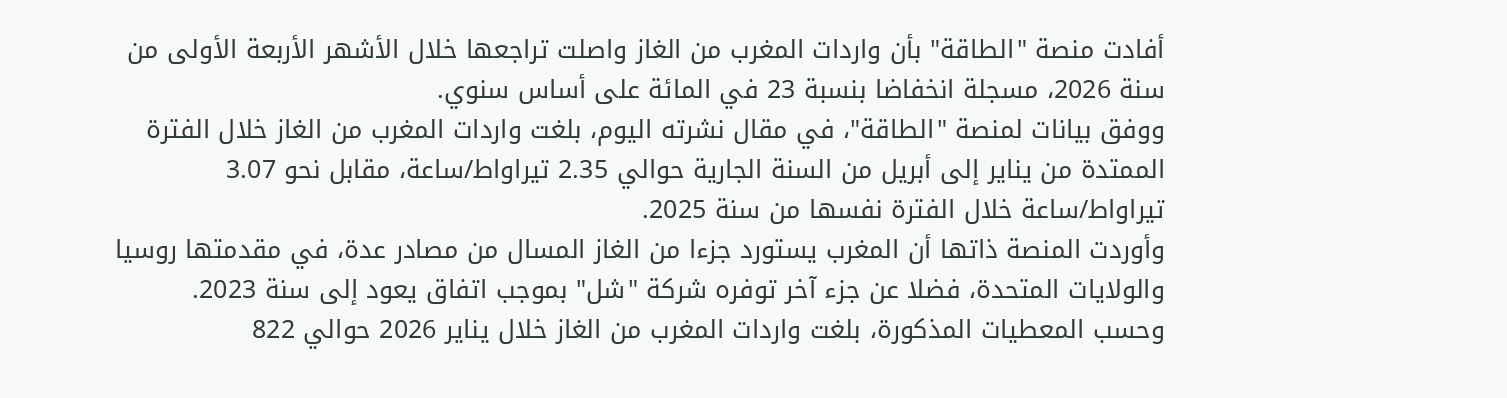أفادت منصة "الطاقة" بأن واردات المغرب من الغاز واصلت تراجعها خلال الأشهر الأربعة الأولى من سنة 2026، مسجلة انخفاضا بنسبة 23 في المائة على أساس سنوي.
ووفق بيانات لمنصة "الطاقة"، في مقال نشرته اليوم، بلغت واردات المغرب من الغاز خلال الفترة الممتدة من يناير إلى أبريل من السنة الجارية حوالي 2.35 تيراواط/ساعة، مقابل نحو 3.07 تيراواط/ساعة خلال الفترة نفسها من سنة 2025.
وأوردت المنصة ذاتها أن المغرب يستورد جزءا من الغاز المسال من مصادر عدة، في مقدمتها روسيا والولايات المتحدة، فضلا عن جزء آخر توفره شركة "شل" بموجب اتفاق يعود إلى سنة 2023.
وحسب المعطيات المذكورة، بلغت واردات المغرب من الغاز خلال يناير 2026 حوالي 822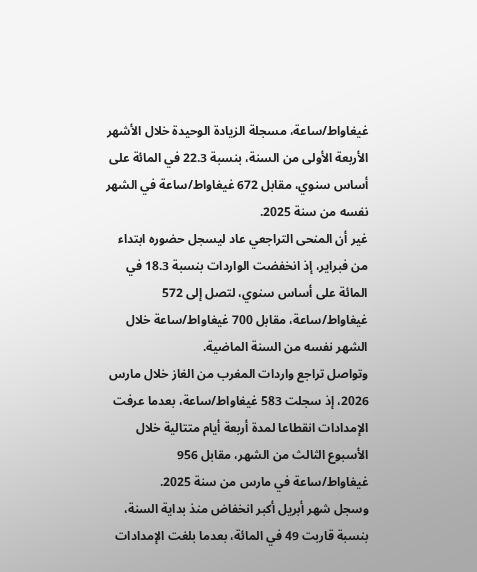غيغاواط/ساعة، مسجلة الزيادة الوحيدة خلال الأشهر الأربعة الأولى من السنة، بنسبة 22.3 في المائة على أساس سنوي، مقابل 672 غيغاواط/ساعة في الشهر نفسه من سنة 2025.
غير أن المنحى التراجعي عاد ليسجل حضوره ابتداء من فبراير، إذ انخفضت الواردات بنسبة 18.3 في المائة على أساس سنوي، لتصل إلى 572 غيغاواط/ساعة، مقابل 700 غيغاواط/ساعة خلال الشهر نفسه من السنة الماضية.
وتواصل تراجع واردات المغرب من الغاز خلال مارس 2026، إذ سجلت 583 غيغاواط/ساعة، بعدما عرفت الإمدادات انقطاعا لمدة أربعة أيام متتالية خلال الأسبوع الثالث من الشهر، مقابل 956 غيغاواط/ساعة في مارس من سنة 2025.
وسجل شهر أبريل أكبر انخفاض منذ بداية السنة، بنسبة قاربت 49 في المائة، بعدما بلغت الإمدادات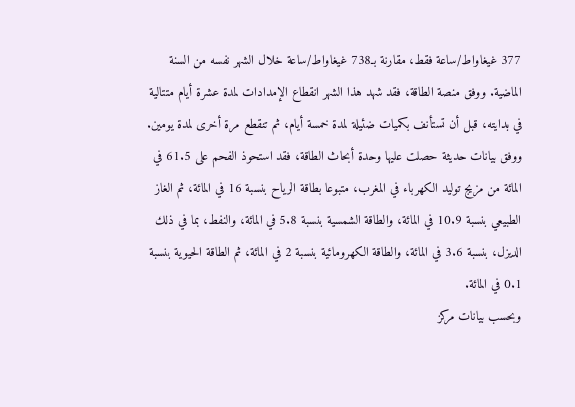377 غيغاواط/ساعة فقط، مقارنة بـ738 غيغاواط/ساعة خلال الشهر نفسه من السنة الماضية. ووفق منصة الطاقة، فقد شهد هذا الشهر انقطاع الإمدادات لمدة عشرة أيام متتالية في بدايته، قبل أن تستأنف بكميات ضئيلة لمدة خمسة أيام، ثم تنقطع مرة أخرى لمدة يومين.
ووفق بيانات حديثة حصلت عليها وحدة أبحاث الطاقة، فقد استحوذ الفحم على 61.5 في المائة من مزيج توليد الكهرباء في المغرب، متبوعا بطاقة الرياح بنسبة 16 في المائة، ثم الغاز الطبيعي بنسبة 10.9 في المائة، والطاقة الشمسية بنسبة 5.8 في المائة، والنفط، بما في ذلك الديزل، بنسبة 3.6 في المائة، والطاقة الكهرومائية بنسبة 2 في المائة، ثم الطاقة الحيوية بنسبة 0.1 في المائة.
وبحسب بيانات مركز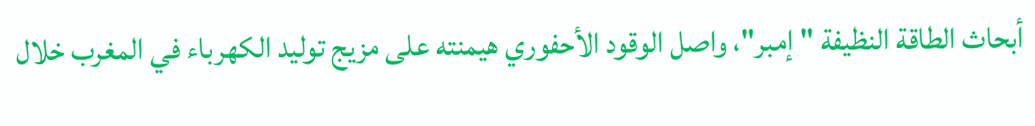أبحاث الطاقة النظيفة "إمبر"، واصل الوقود الأحفوري هيمنته على مزيج توليد الكهرباء في المغرب خلال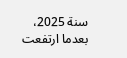سنة 2025، بعدما ارتفعت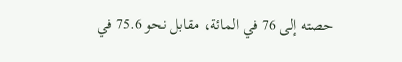حصته إلى 76 في المائة، مقابل نحو 75.6 في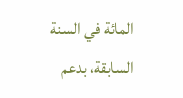المائة في السنة السابقة، بدعم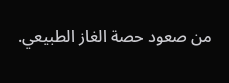من صعود حصة الغاز الطبيعي.